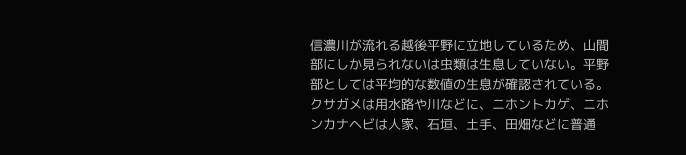信濃川が流れる越後平野に立地しているため、山間部にしか見られないは虫類は生息していない。平野部としては平均的な数値の生息が確認されている。クサガメは用水路や川などに、ニホントカゲ、ニホンカナヘビは人家、石垣、土手、田畑などに普通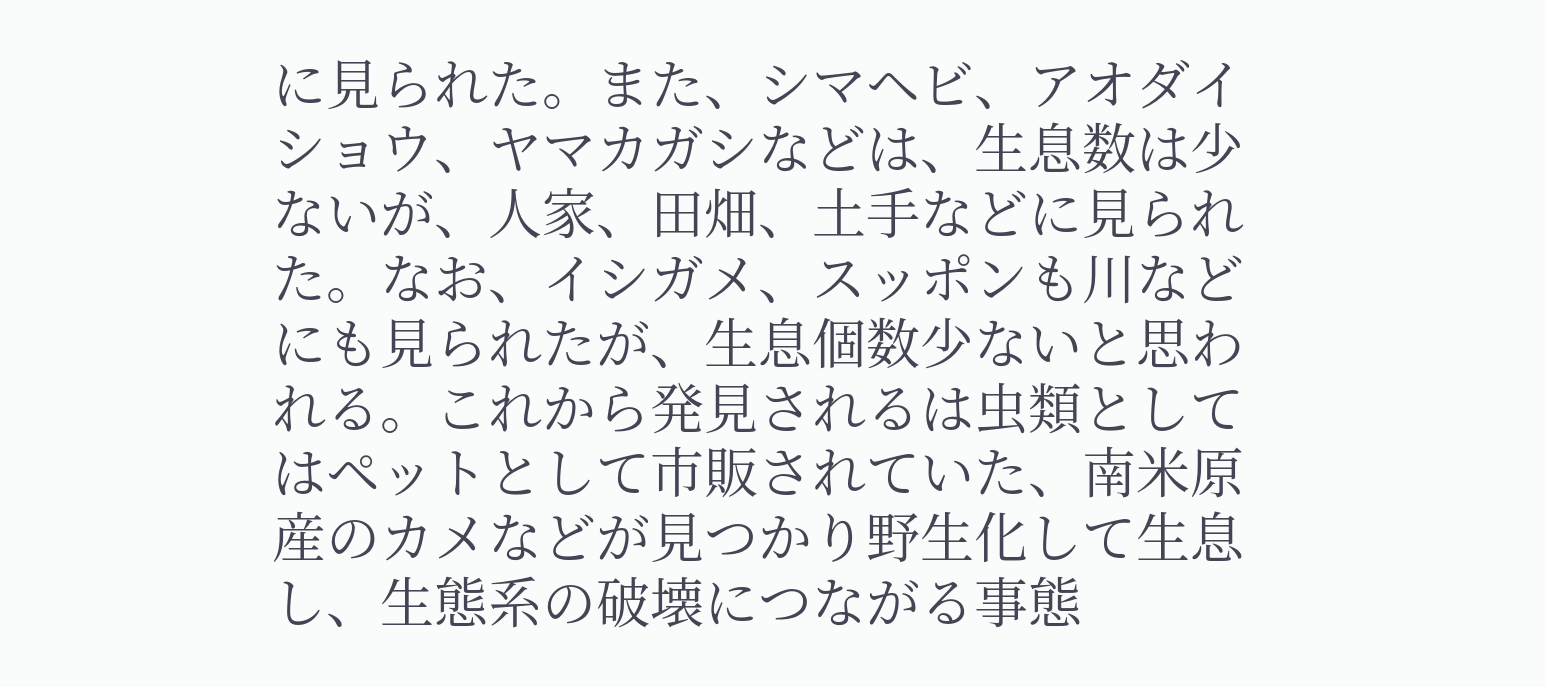に見られた。また、シマヘビ、アオダイショウ、ヤマカガシなどは、生息数は少ないが、人家、田畑、土手などに見られた。なお、イシガメ、スッポンも川などにも見られたが、生息個数少ないと思われる。これから発見されるは虫類としてはペットとして市販されていた、南米原産のカメなどが見つかり野生化して生息し、生態系の破壊につながる事態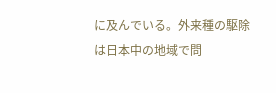に及んでいる。外来種の駆除は日本中の地域で問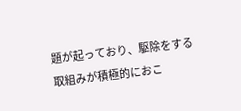題が起っており、駆除をする取組みが積極的におこ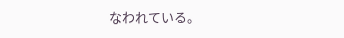なわれている。